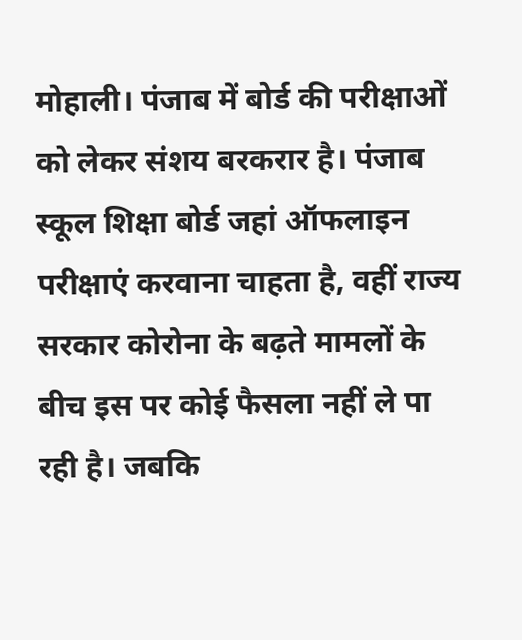मोहाली। पंजाब में बोर्ड की परीक्षाओं को लेकर संशय बरकरार है। पंजाब स्कूल शिक्षा बोर्ड जहां ऑफलाइन परीक्षाएं करवाना चाहता है, वहीं राज्य सरकार कोरोना के बढ़ते मामलों के बीच इस पर कोई फैसला नहीं ले पा रही है। जबकि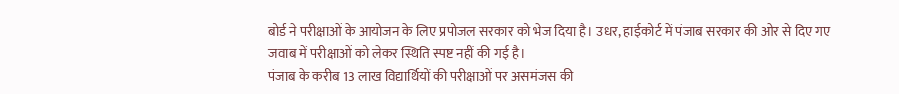बोर्ड ने परीक्षाओं के आयोजन के लिए प्रपोजल सरकार को भेज दिया है। उधर, हाईकोर्ट में पंजाब सरकार की ओर से दिए गए जवाब में परीक्षाओं को लेकर स्थिति स्पष्ट नहीं की गई है।
पंजाब के करीब 13 लाख विद्यार्थियों की परीक्षाओं पर असमंजस की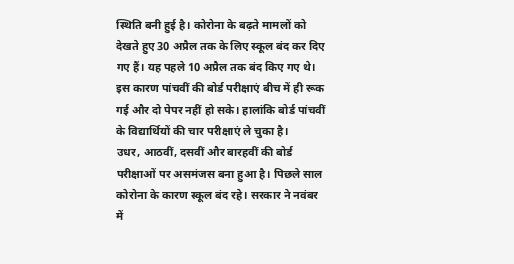स्थिति बनी हुई है। कोरोना के बढ़ते मामलों को देखते हुए 30 अप्रैल तक के लिए स्कूल बंद कर दिए गए हैं। यह पहले 10 अप्रैल तक बंद किए गए थे। इस कारण पांचवीं की बोर्ड परीक्षाएं बीच में ही रूक गई और दो पेपर नहीं हो सके। हालांकि बोर्ड पांचवीं के विद्यार्थियों की चार परीक्षाएं ले चुका है।
उधर, आठवीं, दसवीं और बारहवीं की बोर्ड परीक्षाओं पर असमंजस बना हुआ है। पिछले साल कोरोना के कारण स्कूल बंद रहे। सरकार ने नवंबर में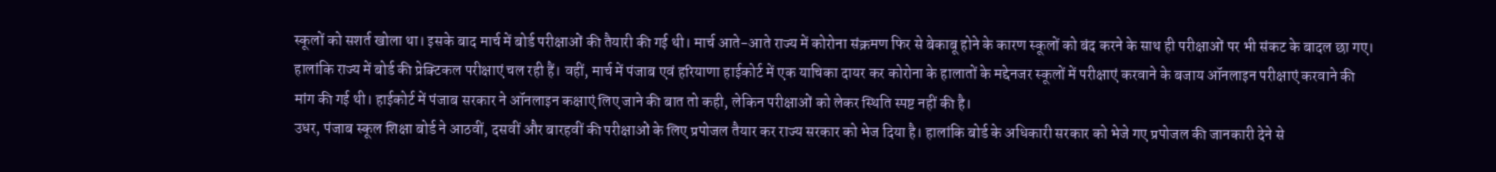स्कूलों को सशर्त खोला था। इसके बाद मार्च में बोर्ड परीक्षाओं की तैयारी की गई थी। मार्च आते-आते राज्य में कोरोना संक्रमण फिर से बेकाबू होने के कारण स्कूलों को बंद करने के साथ ही परीक्षाओं पर भी संकट के बादल छा गए। हालांकि राज्य में बोर्ड की प्रेक्टिकल परीक्षाएं चल रही हैं। वहीं, मार्च में पंजाब एवं हरियाणा हाईकोर्ट में एक याचिका दायर कर कोरोना के हालातों के मद्देनजर स्कूलों में परीक्षाएं करवाने के बजाय ऑनलाइन परीक्षाएं करवाने की मांग की गई थी। हाईकोर्ट में पंजाब सरकार ने ऑनलाइन कक्षाएं लिए जाने की बात तो कही, लेकिन परीक्षाओं को लेकर स्थिति स्पष्ट नहीं की है।
उधर, पंजाब स्कूल शिक्षा बोर्ड ने आठवीं, दसवीं और बारहवीं की परीक्षाओं के लिए प्रपोजल तैयार कर राज्य सरकार को भेज दिया है। हालांकि बोर्ड के अधिकारी सरकार को भेजे गए प्रपोजल की जानकारी देने से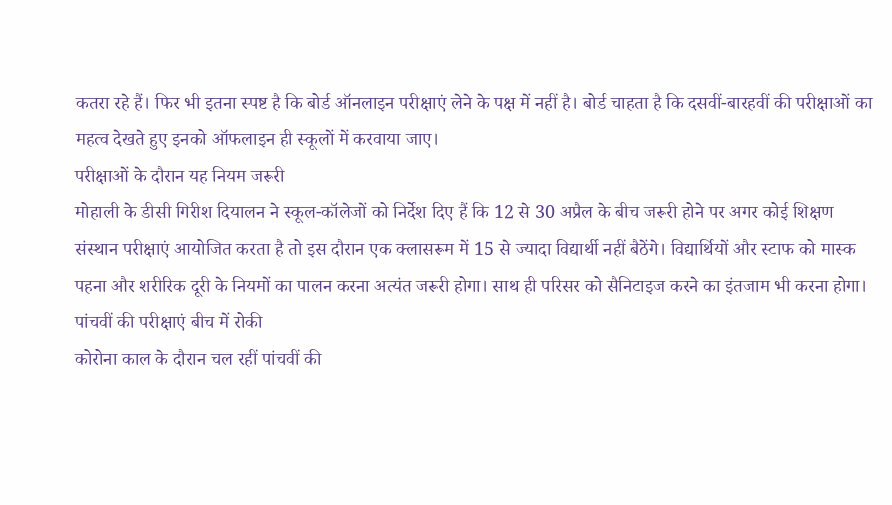कतरा रहे हैं। फिर भी इतना स्पष्ट है कि बोर्ड ऑनलाइन परीक्षाएं लेने के पक्ष में नहीं है। बोर्ड चाहता है कि दसवीं-बारहवीं की परीक्षाओं का महत्व देखते हुए इनको ऑफलाइन ही स्कूलों में करवाया जाए।
परीक्षाओं के दौरान यह नियम जरूरी
मोहाली के डीसी गिरीश दियालन ने स्कूल-कॉलेजों को निर्देश दिए हैं कि 12 से 30 अप्रैल के बीच जरूरी होने पर अगर कोई शिक्षण संस्थान परीक्षाएं आयोजित करता है तो इस दौरान एक क्लासरूम में 15 से ज्यादा विद्यार्थी नहीं बैठेंगे। विद्यार्थियों और स्टाफ को मास्क पहना और शरीरिक दूरी के नियमों का पालन करना अत्यंत जरूरी होगा। साथ ही परिसर को सैनिटाइज करने का इंतजाम भी करना होगा।
पांचवीं की परीक्षाएं बीच में रोकी
कोरोना काल के दौरान चल रहीं पांचवीं की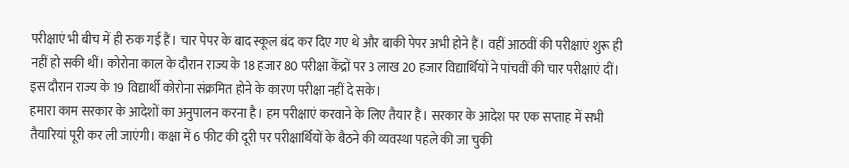परीक्षाएं भी बीच में ही रुक गई हैं। चार पेपर के बाद स्कूल बंद कर दिए गए थे और बाकी पेपर अभी होने हैं। वहीं आठवीं की परीक्षाएं शुरू ही नहीं हो सकी थीं। कोरोना काल के दौरान राज्य के 18 हजार 80 परीक्षा केंद्रों पर 3 लाख 20 हजार विद्यार्थियों ने पांचवीं की चार परीक्षाएं दीं। इस दौरान राज्य के 19 विद्यार्थी कोरोना संक्रमित होने के कारण परीक्षा नहीं दे सके।
हमारा काम सरकार के आदेशों का अनुपालन करना है। हम परीक्षाएं करवाने के लिए तैयार हैं। सरकार के आदेश पर एक सप्ताह में सभी तैयारियां पूरी कर ली जाएंगी। कक्षा में 6 फीट की दूरी पर परीक्षार्थियों के बैठने की व्यवस्था पहले की जा चुकी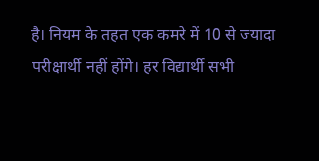है। नियम के तहत एक कमरे में 10 से ज्यादा परीक्षार्थी नहीं होंगे। हर विद्यार्थी सभी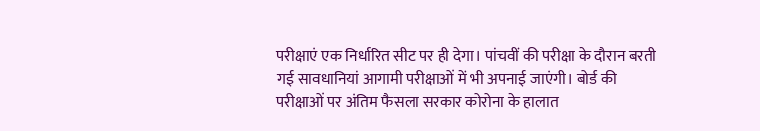परीक्षाएं एक निर्धारित सीट पर ही देगा। पांचवीं की परीक्षा के दौरान बरती गई सावधानियां आगामी परीक्षाओं में भी अपनाई जाएंगी। बोर्ड की परीक्षाओं पर अंतिम फैसला सरकार कोरोना के हालात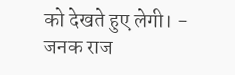को देखते हुए लेगी। - जनक राज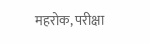महरोक, परीक्षा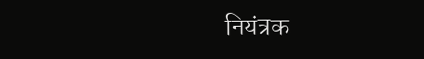नियंत्रक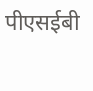पीएसईबी